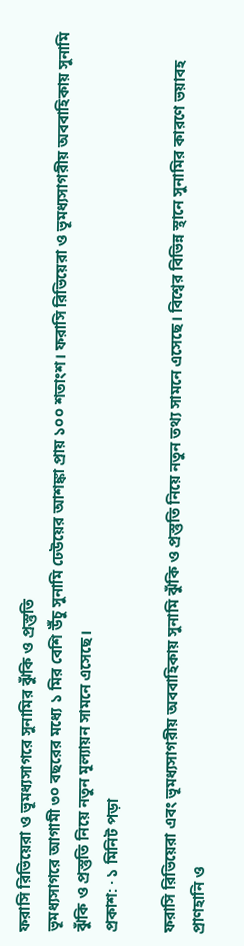ফরাসি রিভিয়েরা ও ভূমধ্যসাগরে সুনামির ঝুঁকি ও প্রস্তুতি
ভূমধ্যসাগরে আগামী ৩০ বছরের মধ্যে ১ মির বেশি উঁচু সুনামি ঢেউয়ের আশঙ্কা প্রায় ১০০ শতাংশ। ফরাসি রিভিয়েরা ও ভূমধ্যসাগরীয় অববাহিকায় সুনামি ঝুঁকি ও প্রস্তুতি নিয়ে নতুন মূল্যায়ন সামনে এসেছে।
প্রকাশ: · ১ মিনিট পড়া

ফরাসি রিভিয়েরা এবং ভূমধ্যসাগরীয় অববাহিকায় সুনামি ঝুঁকি ও প্রস্তুতি নিয়ে নতুন তথ্য সামনে এসেছে। বিশ্বের বিভিন্ন স্থানে সুনামির কারণে ভয়াবহ প্রাণহানি ও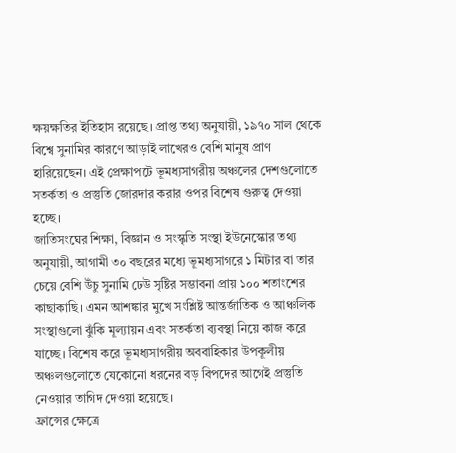ক্ষয়ক্ষতির ইতিহাস রয়েছে। প্রাপ্ত তথ্য অনুযায়ী, ১৯৭০ সাল থেকে বিশ্বে সুনামির কারণে আড়াই লাখেরও বেশি মানুষ প্রাণ হারিয়েছেন। এই প্রেক্ষাপটে ভূমধ্যসাগরীয় অঞ্চলের দেশগুলোতে সতর্কতা ও প্রস্তুতি জোরদার করার ওপর বিশেষ গুরুত্ব দেওয়া হচ্ছে।
জাতিসংঘের শিক্ষা, বিজ্ঞান ও সংস্কৃতি সংস্থা ইউনেস্কোর তথ্য অনুযায়ী, আগামী ৩০ বছরের মধ্যে ভূমধ্যসাগরে ১ মিটার বা তার চেয়ে বেশি উঁচু সুনামি ঢেউ সৃষ্টির সম্ভাবনা প্রায় ১০০ শতাংশের কাছাকাছি। এমন আশঙ্কার মুখে সংশ্লিষ্ট আন্তর্জাতিক ও আঞ্চলিক সংস্থাগুলো ঝুঁকি মূল্যায়ন এবং সতর্কতা ব্যবস্থা নিয়ে কাজ করে যাচ্ছে। বিশেষ করে ভূমধ্যসাগরীয় অববাহিকার উপকূলীয় অঞ্চলগুলোতে যেকোনো ধরনের বড় বিপদের আগেই প্রস্তুতি নেওয়ার তাগিদ দেওয়া হয়েছে।
ফ্রান্সের ক্ষেত্রে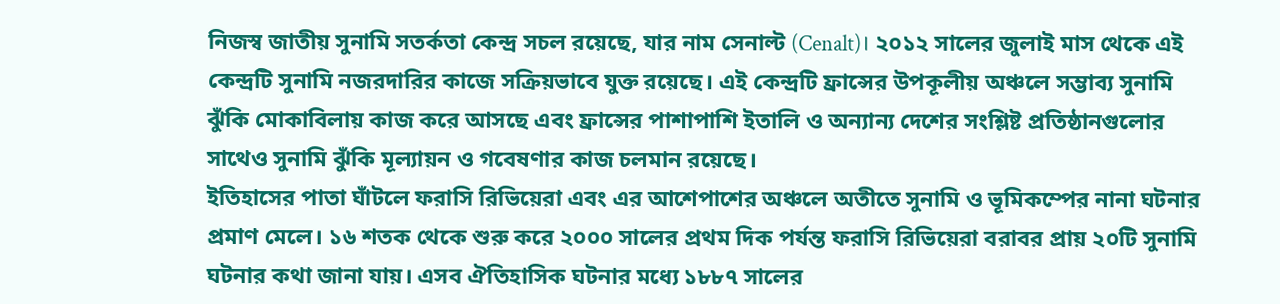নিজস্ব জাতীয় সুনামি সতর্কতা কেন্দ্র সচল রয়েছে, যার নাম সেনাল্ট (Cenalt)। ২০১২ সালের জুলাই মাস থেকে এই কেন্দ্রটি সুনামি নজরদারির কাজে সক্রিয়ভাবে যুক্ত রয়েছে। এই কেন্দ্রটি ফ্রান্সের উপকূলীয় অঞ্চলে সম্ভাব্য সুনামি ঝুঁকি মোকাবিলায় কাজ করে আসছে এবং ফ্রান্সের পাশাপাশি ইতালি ও অন্যান্য দেশের সংশ্লিষ্ট প্রতিষ্ঠানগুলোর সাথেও সুনামি ঝুঁকি মূল্যায়ন ও গবেষণার কাজ চলমান রয়েছে।
ইতিহাসের পাতা ঘাঁটলে ফরাসি রিভিয়েরা এবং এর আশেপাশের অঞ্চলে অতীতে সুনামি ও ভূমিকম্পের নানা ঘটনার প্রমাণ মেলে। ১৬ শতক থেকে শুরু করে ২০০০ সালের প্রথম দিক পর্যন্ত ফরাসি রিভিয়েরা বরাবর প্রায় ২০টি সুনামি ঘটনার কথা জানা যায়। এসব ঐতিহাসিক ঘটনার মধ্যে ১৮৮৭ সালের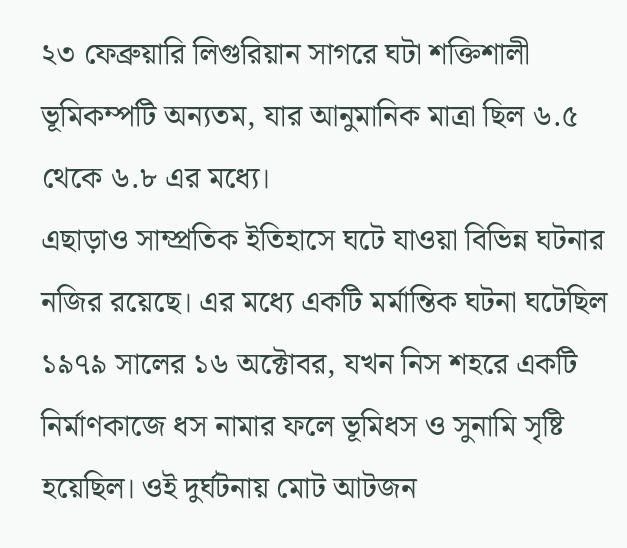২৩ ফেব্রুয়ারি লিগুরিয়ান সাগরে ঘটা শক্তিশালী ভূমিকম্পটি অন্যতম, যার আনুমানিক মাত্রা ছিল ৬.৫ থেকে ৬.৮ এর মধ্যে।
এছাড়াও সাম্প্রতিক ইতিহাসে ঘটে যাওয়া বিভিন্ন ঘটনার নজির রয়েছে। এর মধ্যে একটি মর্মান্তিক ঘটনা ঘটেছিল ১৯৭৯ সালের ১৬ অক্টোবর, যখন নিস শহরে একটি নির্মাণকাজে ধস নামার ফলে ভূমিধস ও সুনামি সৃষ্টি হয়েছিল। ওই দুর্ঘটনায় মোট আটজন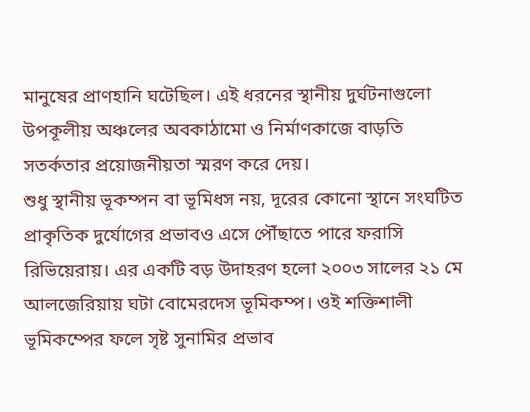মানুষের প্রাণহানি ঘটেছিল। এই ধরনের স্থানীয় দুর্ঘটনাগুলো উপকূলীয় অঞ্চলের অবকাঠামো ও নির্মাণকাজে বাড়তি সতর্কতার প্রয়োজনীয়তা স্মরণ করে দেয়।
শুধু স্থানীয় ভূকম্পন বা ভূমিধস নয়, দূরের কোনো স্থানে সংঘটিত প্রাকৃতিক দুর্যোগের প্রভাবও এসে পৌঁছাতে পারে ফরাসি রিভিয়েরায়। এর একটি বড় উদাহরণ হলো ২০০৩ সালের ২১ মে আলজেরিয়ায় ঘটা বোমেরদেস ভূমিকম্প। ওই শক্তিশালী ভূমিকম্পের ফলে সৃষ্ট সুনামির প্রভাব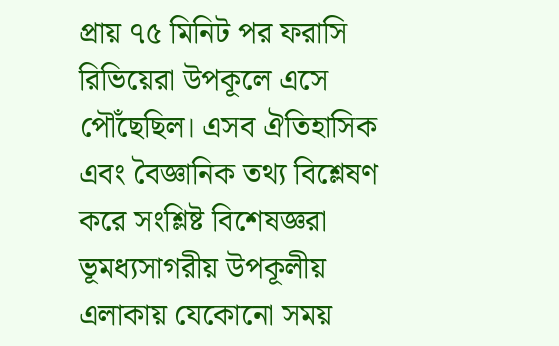প্রায় ৭৫ মিনিট পর ফরাসি রিভিয়েরা উপকূলে এসে পৌঁছেছিল। এসব ঐতিহাসিক এবং বৈজ্ঞানিক তথ্য বিশ্লেষণ করে সংশ্লিষ্ট বিশেষজ্ঞরা ভূমধ্যসাগরীয় উপকূলীয় এলাকায় যেকোনো সময়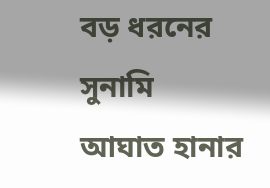বড় ধরনের সুনামি আঘাত হানার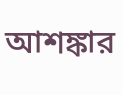আশঙ্কার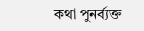কথা পুনর্ব্যক্ত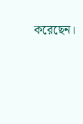করেছেন।